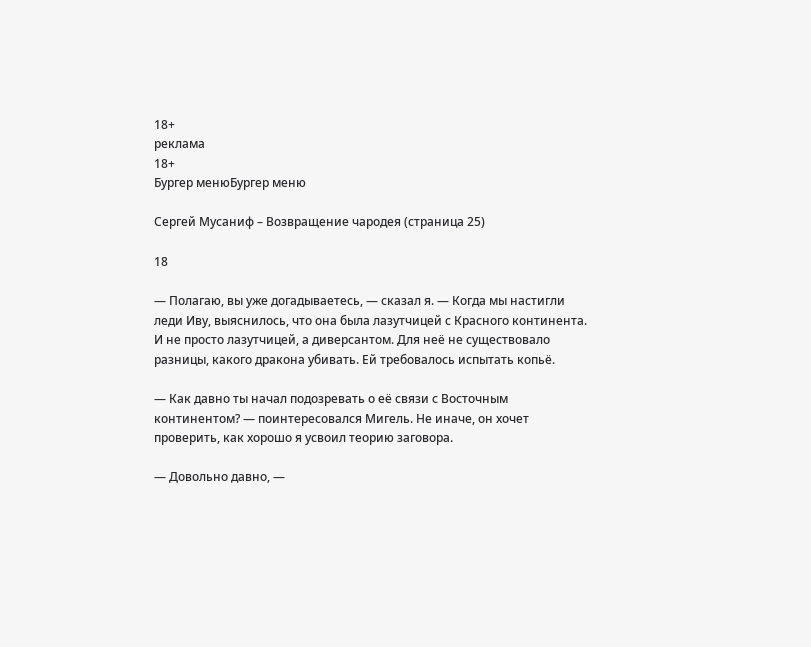18+
реклама
18+
Бургер менюБургер меню

Сергей Мусаниф – Возвращение чародея (страница 25)

18

— Полагаю, вы уже догадываетесь, — сказал я. — Когда мы настигли леди Иву, выяснилось, что она была лазутчицей с Красного континента. И не просто лазутчицей, а диверсантом. Для неё не существовало разницы, какого дракона убивать. Ей требовалось испытать копьё.

— Как давно ты начал подозревать о её связи с Восточным континентом? — поинтересовался Мигель. Не иначе, он хочет проверить, как хорошо я усвоил теорию заговора.

— Довольно давно, —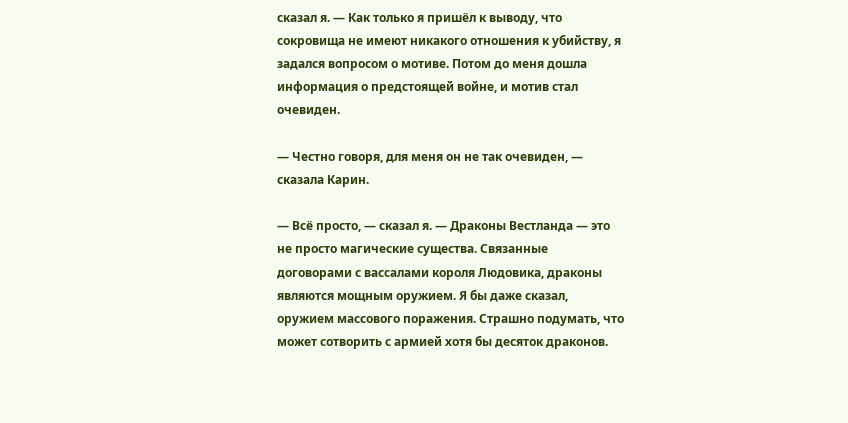сказал я. — Как только я пришёл к выводу, что сокровища не имеют никакого отношения к убийству, я задался вопросом о мотиве. Потом до меня дошла информация о предстоящей войне, и мотив стал очевиден.

— Честно говоря, для меня он не так очевиден, — сказала Карин.

— Всё просто, — сказал я. — Драконы Вестланда — это не просто магические существа. Связанные договорами с вассалами короля Людовика, драконы являются мощным оружием. Я бы даже сказал, оружием массового поражения. Страшно подумать, что может сотворить с армией хотя бы десяток драконов.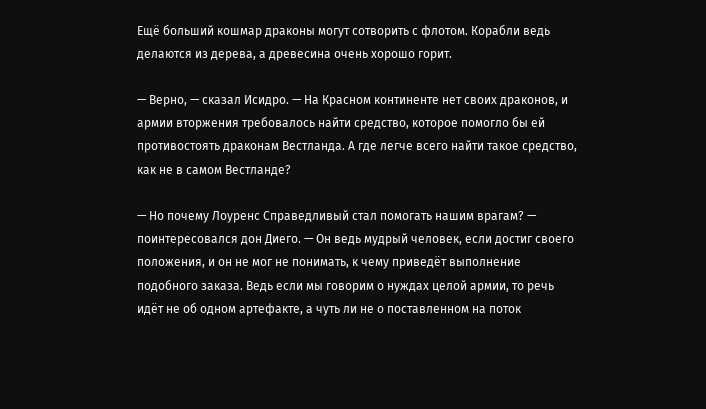Ещё больший кошмар драконы могут сотворить с флотом. Корабли ведь делаются из дерева, а древесина очень хорошо горит.

— Верно, — сказал Исидро. — На Красном континенте нет своих драконов, и армии вторжения требовалось найти средство, которое помогло бы ей противостоять драконам Вестланда. А где легче всего найти такое средство, как не в самом Вестланде?

— Но почему Лоуренс Справедливый стал помогать нашим врагам? — поинтересовался дон Диего. — Он ведь мудрый человек, если достиг своего положения, и он не мог не понимать, к чему приведёт выполнение подобного заказа. Ведь если мы говорим о нуждах целой армии, то речь идёт не об одном артефакте, а чуть ли не о поставленном на поток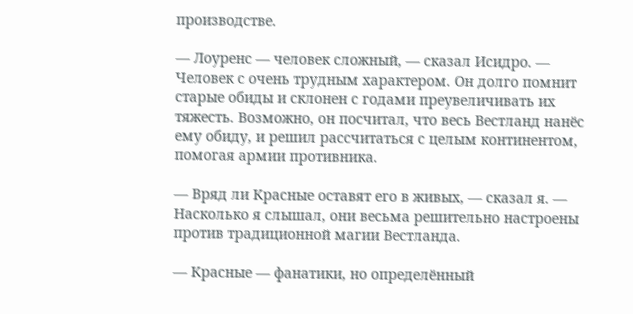производстве.

— Лоуренс — человек сложный, — сказал Исидро. — Человек с очень трудным характером. Он долго помнит старые обиды и склонен с годами преувеличивать их тяжесть. Возможно, он посчитал, что весь Вестланд нанёс ему обиду, и решил рассчитаться с целым континентом, помогая армии противника.

— Вряд ли Красные оставят его в живых, — сказал я. — Насколько я слышал, они весьма решительно настроены против традиционной магии Вестланда.

— Красные — фанатики, но определённый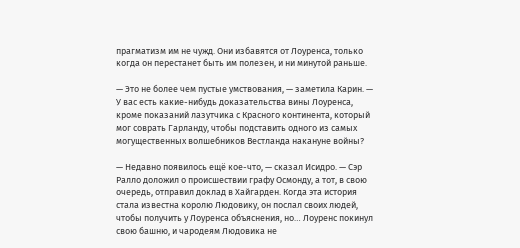прагматизм им не чужд. Они избавятся от Лоуренса, только когда он перестанет быть им полезен, и ни минутой раньше.

— Это не более чем пустые умствования, — заметила Карин. — У вас есть какие-нибудь доказательства вины Лоуренса, кроме показаний лазутчика с Красного континента, который мог соврать Гарланду, чтобы подставить одного из самых могущественных волшебников Вестланда накануне войны?

— Недавно появилось ещё кое-что, — сказал Исидро. — Сэр Ралло доложил о происшествии графу Осмонду, а тот, в свою очередь, отправил доклад в Хайгарден. Когда эта история стала известна королю Людовику, он послал своих людей, чтобы получить у Лоуренса объяснения, но… Лоуренс покинул свою башню, и чародеям Людовика не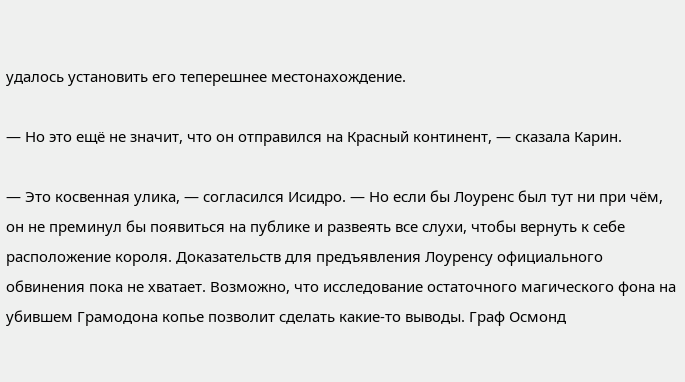удалось установить его теперешнее местонахождение.

— Но это ещё не значит, что он отправился на Красный континент, — сказала Карин.

— Это косвенная улика, — согласился Исидро. — Но если бы Лоуренс был тут ни при чём, он не преминул бы появиться на публике и развеять все слухи, чтобы вернуть к себе расположение короля. Доказательств для предъявления Лоуренсу официального обвинения пока не хватает. Возможно, что исследование остаточного магического фона на убившем Грамодона копье позволит сделать какие-то выводы. Граф Осмонд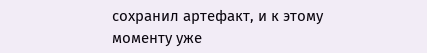сохранил артефакт, и к этому моменту уже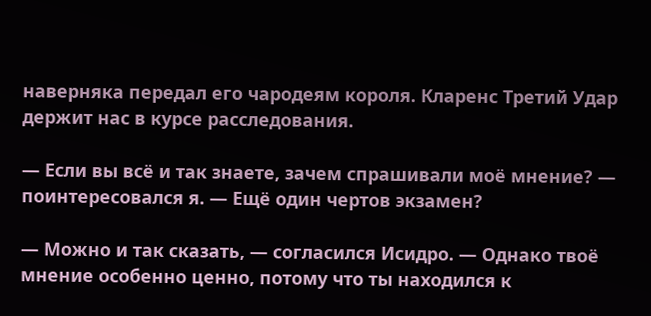наверняка передал его чародеям короля. Кларенс Третий Удар держит нас в курсе расследования.

— Если вы всё и так знаете, зачем спрашивали моё мнение? — поинтересовался я. — Ещё один чертов экзамен?

— Можно и так сказать, — согласился Исидро. — Однако твоё мнение особенно ценно, потому что ты находился к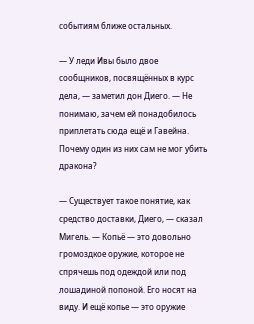событиям ближе остальных.

— У леди Ивы было двое сообщников, посвящённых в курс дела, — заметил дон Диего. — Не понимаю, зачем ей понадобилось приплетать сюда ещё и Гавейна. Почему один из них сам не мог убить дракона?

— Существует такое понятие, как средство доставки, Диего, — сказал Мигель. — Копьё — это довольно громоздкое оружие, которое не спрячешь под одеждой или под лошадиной попоной. Его носят на виду. И ещё копье — это оружие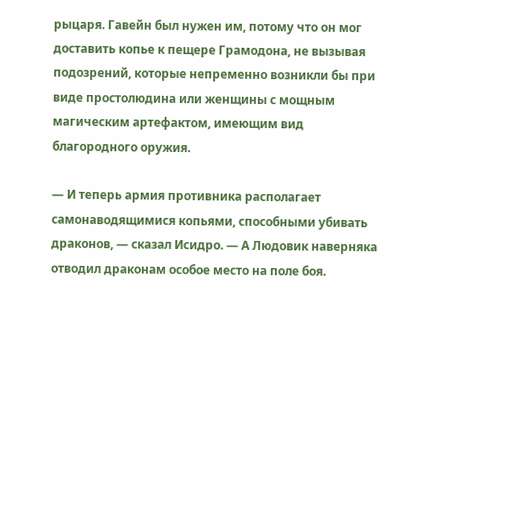рыцаря. Гавейн был нужен им, потому что он мог доставить копье к пещере Грамодона, не вызывая подозрений, которые непременно возникли бы при виде простолюдина или женщины с мощным магическим артефактом, имеющим вид благородного оружия.

— И теперь армия противника располагает самонаводящимися копьями, способными убивать драконов, — сказал Исидро. — А Людовик наверняка отводил драконам особое место на поле боя.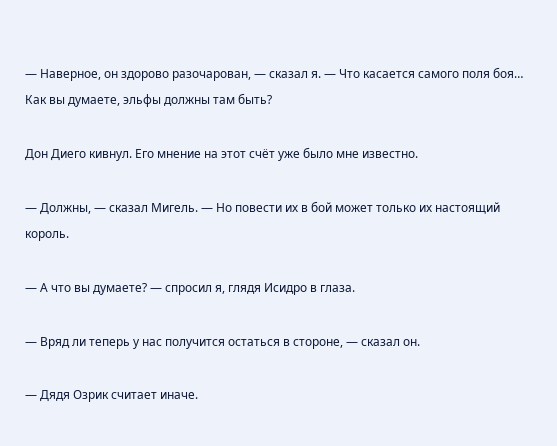— Наверное, он здорово разочарован, — сказал я. — Что касается самого поля боя… Как вы думаете, эльфы должны там быть?

Дон Диего кивнул. Его мнение на этот счёт уже было мне известно.

— Должны, — сказал Мигель. — Но повести их в бой может только их настоящий король.

— А что вы думаете? — спросил я, глядя Исидро в глаза.

— Вряд ли теперь у нас получится остаться в стороне, — сказал он.

— Дядя Озрик считает иначе.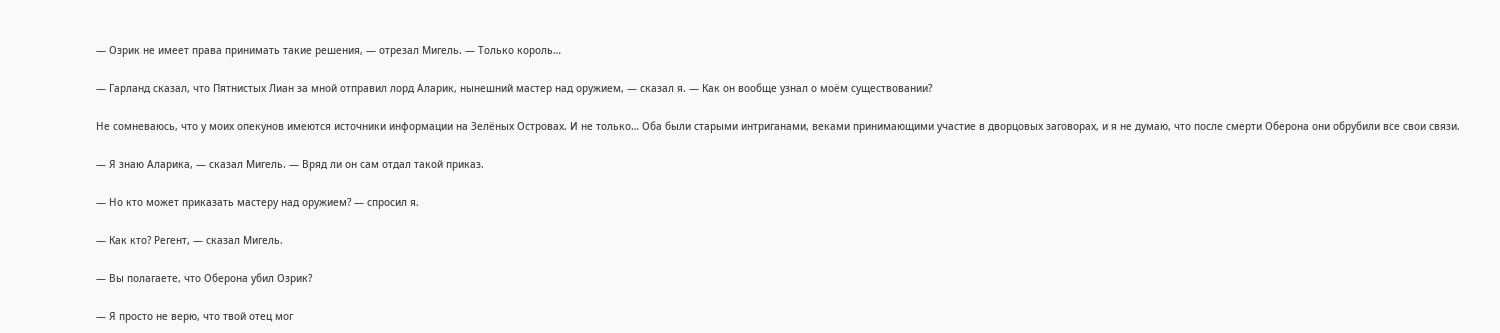— Озрик не имеет права принимать такие решения, — отрезал Мигель. — Только король…

— Гарланд сказал, что Пятнистых Лиан за мной отправил лорд Аларик, нынешний мастер над оружием, — сказал я. — Как он вообще узнал о моём существовании?

Не сомневаюсь, что у моих опекунов имеются источники информации на Зелёных Островах. И не только… Оба были старыми интриганами, веками принимающими участие в дворцовых заговорах, и я не думаю, что после смерти Оберона они обрубили все свои связи.

— Я знаю Аларика, — сказал Мигель. — Вряд ли он сам отдал такой приказ.

— Но кто может приказать мастеру над оружием? — спросил я.

— Как кто? Регент, — сказал Мигель.

— Вы полагаете, что Оберона убил Озрик?

— Я просто не верю, что твой отец мог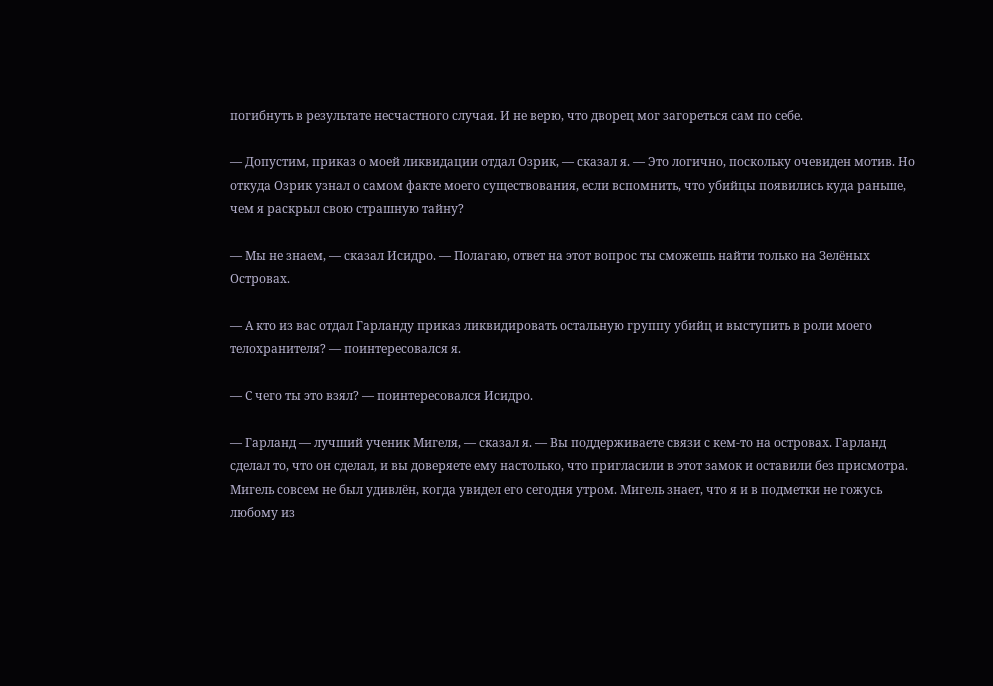погибнуть в результате несчастного случая. И не верю, что дворец мог загореться сам по себе.

— Допустим, приказ о моей ликвидации отдал Озрик, — сказал я. — Это логично, поскольку очевиден мотив. Но откуда Озрик узнал о самом факте моего существования, если вспомнить, что убийцы появились куда раньше, чем я раскрыл свою страшную тайну?

— Мы не знаем, — сказал Исидро. — Полагаю, ответ на этот вопрос ты сможешь найти только на Зелёных Островах.

— А кто из вас отдал Гарланду приказ ликвидировать остальную группу убийц и выступить в роли моего телохранителя? — поинтересовался я.

— С чего ты это взял? — поинтересовался Исидро.

— Гарланд — лучший ученик Мигеля, — сказал я. — Вы поддерживаете связи с кем-то на островах. Гарланд сделал то, что он сделал, и вы доверяете ему настолько, что пригласили в этот замок и оставили без присмотра. Мигель совсем не был удивлён, когда увидел его сегодня утром. Мигель знает, что я и в подметки не гожусь любому из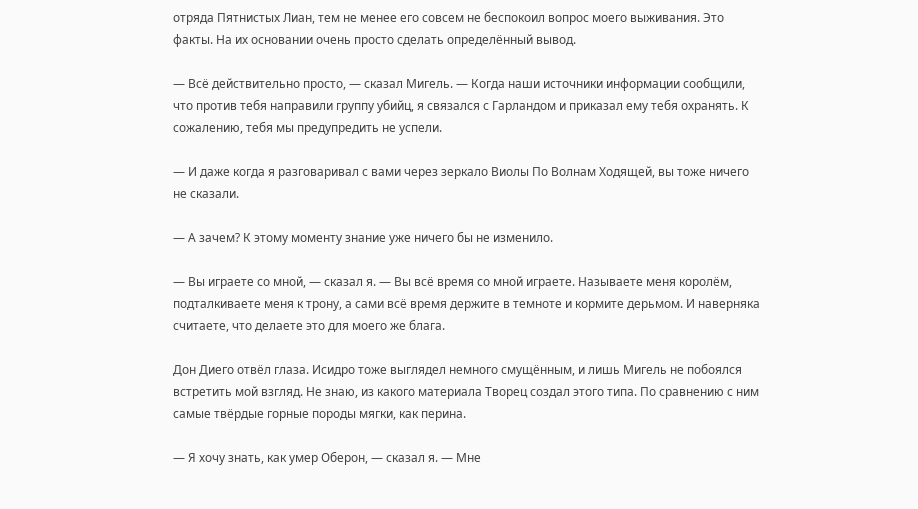отряда Пятнистых Лиан, тем не менее его совсем не беспокоил вопрос моего выживания. Это факты. На их основании очень просто сделать определённый вывод.

— Всё действительно просто, — сказал Мигель. — Когда наши источники информации сообщили, что против тебя направили группу убийц, я связался с Гарландом и приказал ему тебя охранять. К сожалению, тебя мы предупредить не успели.

— И даже когда я разговаривал с вами через зеркало Виолы По Волнам Ходящей, вы тоже ничего не сказали.

— А зачем? К этому моменту знание уже ничего бы не изменило.

— Вы играете со мной, — сказал я. — Вы всё время со мной играете. Называете меня королём, подталкиваете меня к трону, а сами всё время держите в темноте и кормите дерьмом. И наверняка считаете, что делаете это для моего же блага.

Дон Диего отвёл глаза. Исидро тоже выглядел немного смущённым, и лишь Мигель не побоялся встретить мой взгляд. Не знаю, из какого материала Творец создал этого типа. По сравнению с ним самые твёрдые горные породы мягки, как перина.

— Я хочу знать, как умер Оберон, — сказал я. — Мне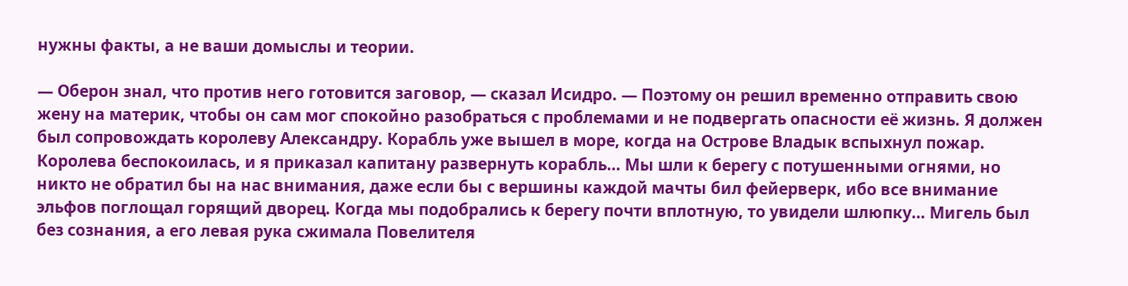нужны факты, а не ваши домыслы и теории.

— Оберон знал, что против него готовится заговор, — сказал Исидро. — Поэтому он решил временно отправить свою жену на материк, чтобы он сам мог спокойно разобраться с проблемами и не подвергать опасности её жизнь. Я должен был сопровождать королеву Александру. Корабль уже вышел в море, когда на Острове Владык вспыхнул пожар. Королева беспокоилась, и я приказал капитану развернуть корабль… Мы шли к берегу с потушенными огнями, но никто не обратил бы на нас внимания, даже если бы с вершины каждой мачты бил фейерверк, ибо все внимание эльфов поглощал горящий дворец. Когда мы подобрались к берегу почти вплотную, то увидели шлюпку… Мигель был без сознания, а его левая рука сжимала Повелителя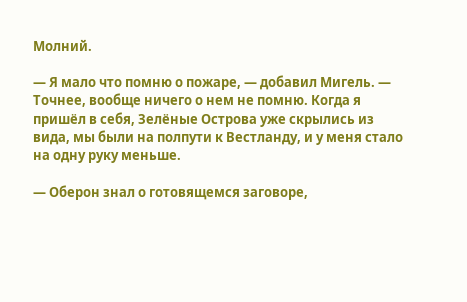Молний.

— Я мало что помню о пожаре, — добавил Мигель. — Точнее, вообще ничего о нем не помню. Когда я пришёл в себя, Зелёные Острова уже скрылись из вида, мы были на полпути к Вестланду, и у меня стало на одну руку меньше.

— Оберон знал о готовящемся заговоре,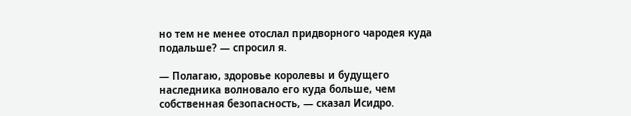но тем не менее отослал придворного чародея куда подальше? — спросил я.

— Полагаю, здоровье королевы и будущего наследника волновало его куда больше, чем собственная безопасность, — сказал Исидро.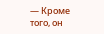— Кроме того, он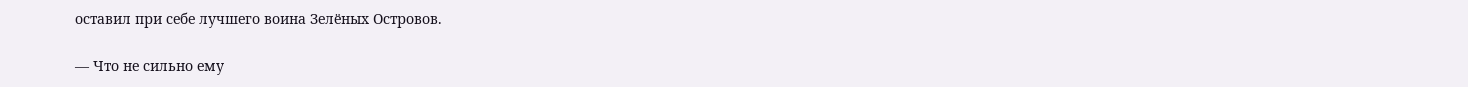оставил при себе лучшего воина Зелёных Островов.

— Что не сильно ему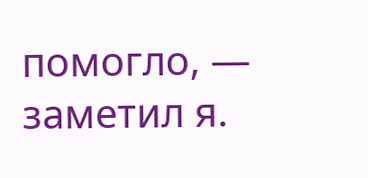помогло, — заметил я.